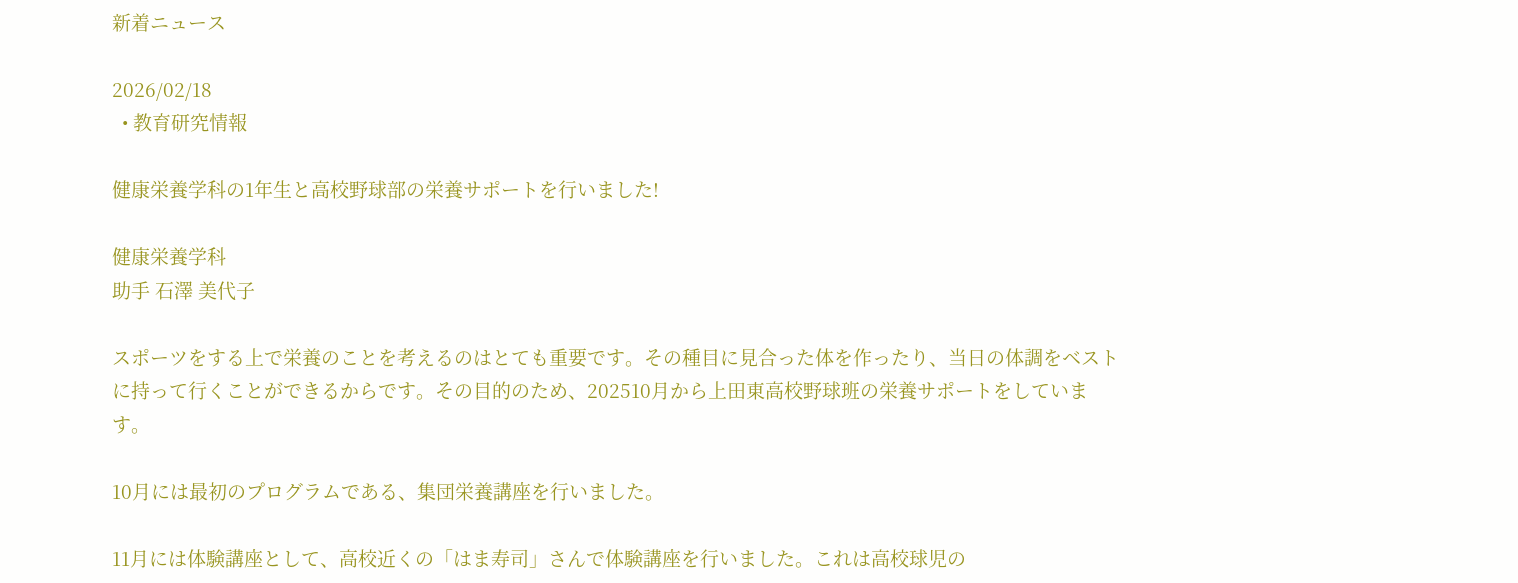新着ニュース

2026/02/18
  • 教育研究情報

健康栄養学科の1年生と高校野球部の栄養サポートを行いました!

健康栄養学科
助手 石澤 美代子

スポーツをする上で栄養のことを考えるのはとても重要です。その種目に見合った体を作ったり、当日の体調をベストに持って行くことができるからです。その目的のため、202510月から上田東高校野球班の栄養サポートをしています。

10月には最初のプログラムである、集団栄養講座を行いました。

11月には体験講座として、高校近くの「はま寿司」さんで体験講座を行いました。これは高校球児の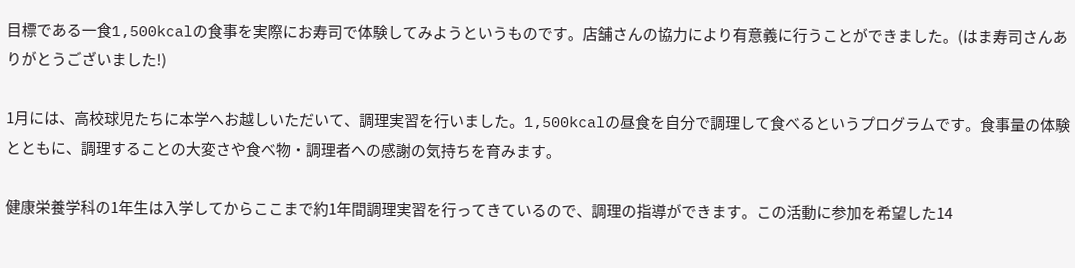目標である一食1,500kcalの食事を実際にお寿司で体験してみようというものです。店舗さんの協力により有意義に行うことができました。(はま寿司さんありがとうございました!)

1月には、高校球児たちに本学へお越しいただいて、調理実習を行いました。1,500kcalの昼食を自分で調理して食べるというプログラムです。食事量の体験とともに、調理することの大変さや食べ物・調理者への感謝の気持ちを育みます。

健康栄養学科の1年生は入学してからここまで約1年間調理実習を行ってきているので、調理の指導ができます。この活動に参加を希望した14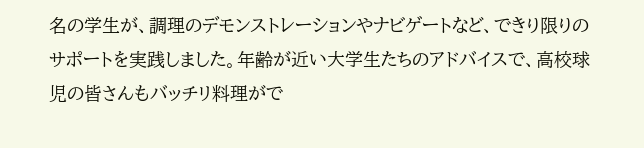名の学生が、調理のデモンストレーションやナビゲートなど、できり限りのサポートを実践しました。年齢が近い大学生たちのアドバイスで、高校球児の皆さんもバッチリ料理がで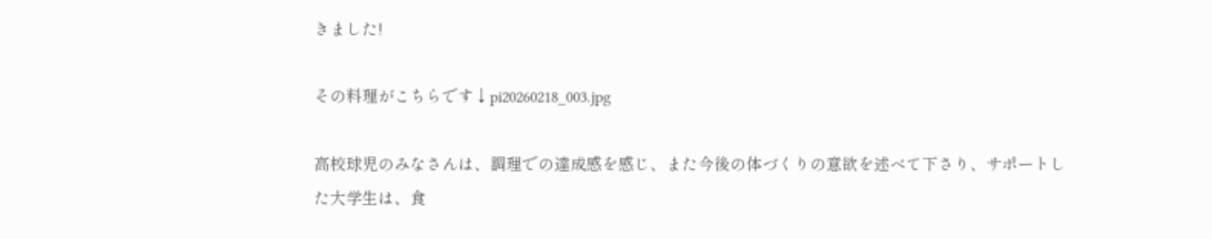きました!

その料理がこちらです↓pi20260218_003.jpg

高校球児のみなさんは、調理での達成感を感じ、また今後の体づくりの意欲を述べて下さり、サポートした大学生は、食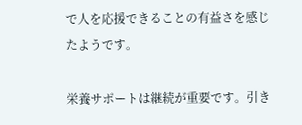で人を応援できることの有益さを感じたようです。

栄養サポートは継続が重要です。引き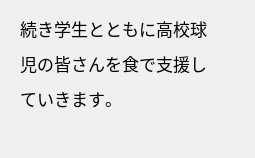続き学生とともに高校球児の皆さんを食で支援していきます。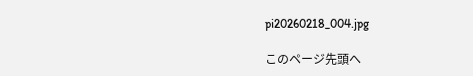pi20260218_004.jpg

このページ先頭へ